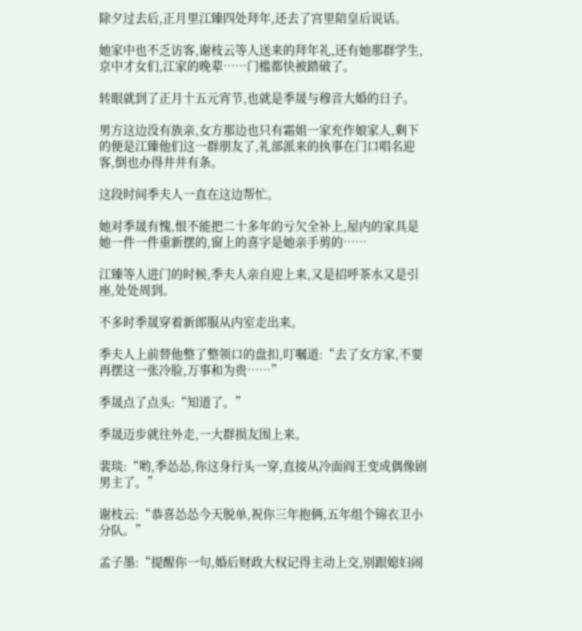除夕过去后,正月里江臻四处拜年,还去了宫里陪皇后说话。

她家中也不乏访客,谢枝云等人送来的拜年礼,还有她那群学生,京中才女们,江家的晚辈……门槛都快被踏破了。

转眼就到了正月十五元宵节,也就是季晟与穆音大婚的日子。

男方这边没有族亲,女方那边也只有霜姐一家充作娘家人,剩下的便是江臻他们这一群朋友了,礼部派来的执事在门口唱名迎客,倒也办得井井有条。

这段时间季夫人一直在这边帮忙。

她对季晟有愧,恨不能把二十多年的亏欠全补上,屋内的家具是她一件一件重新摆的,窗上的喜字是她亲手剪的……

江臻等人进门的时候,季夫人亲自迎上来,又是招呼茶水又是引座,处处周到。

不多时季晟穿着新郎服从内室走出来。

季夫人上前替他整了整领口的盘扣,叮嘱道:“去了女方家,不要再摆这一张冷脸,万事和为贵……”

季晟点了点头:“知道了。”

季晟迈步就往外走,一大群损友围上来。

裴琰:“哟,季怂怂,你这身行头一穿,直接从冷面阎王变成偶像剧男主了。”

谢枝云:“恭喜怂怂今天脱单,祝你三年抱俩,五年组个锦衣卫小分队。”

孟子墨:“提醒你一句,婚后财政大权记得主动上交,别跟媳妇闹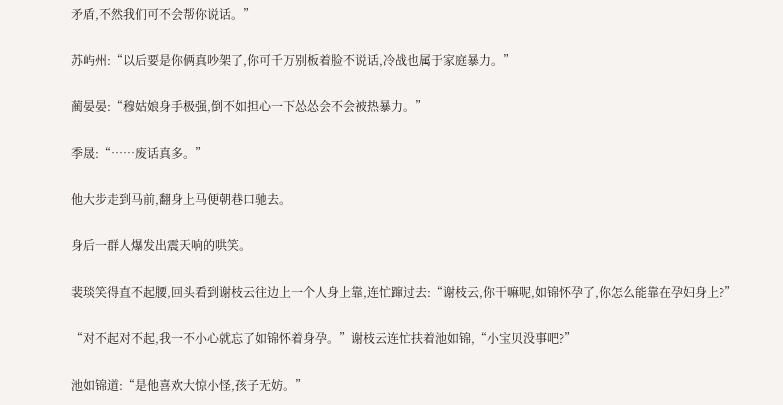矛盾,不然我们可不会帮你说话。”

苏屿州:“以后要是你俩真吵架了,你可千万别板着脸不说话,冷战也属于家庭暴力。”

蔺晏晏:“穆姑娘身手极强,倒不如担心一下怂怂会不会被热暴力。”

季晟:“……废话真多。”

他大步走到马前,翻身上马便朝巷口驰去。

身后一群人爆发出震天响的哄笑。

裴琰笑得直不起腰,回头看到谢枝云往边上一个人身上靠,连忙蹿过去:“谢枝云,你干嘛呢,如锦怀孕了,你怎么能靠在孕妇身上?”

“对不起对不起,我一不小心就忘了如锦怀着身孕。”谢枝云连忙扶着池如锦,“小宝贝没事吧?”

池如锦道:“是他喜欢大惊小怪,孩子无妨。”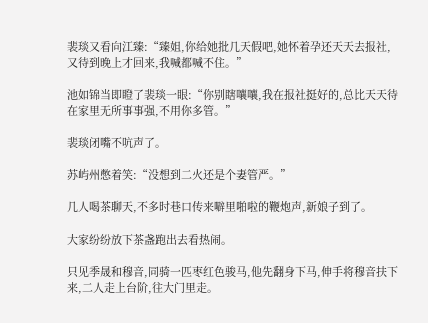裴琰又看向江臻:“臻姐,你给她批几天假吧,她怀着孕还天天去报社,又待到晚上才回来,我喊都喊不住。”

池如锦当即瞪了裴琰一眼:“你别瞎嚷嚷,我在报社挺好的,总比天天待在家里无所事事强,不用你多管。”

裴琰闭嘴不吭声了。

苏屿州憋着笑:“没想到二火还是个妻管严。”

几人喝茶聊天,不多时巷口传来噼里啪啦的鞭炮声,新娘子到了。

大家纷纷放下茶盏跑出去看热闹。

只见季晟和穆音,同骑一匹枣红色骏马,他先翻身下马,伸手将穆音扶下来,二人走上台阶,往大门里走。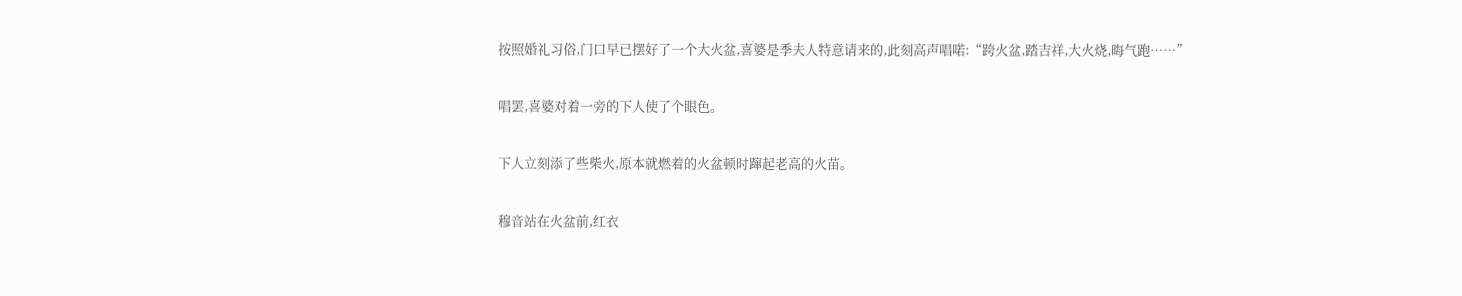按照婚礼习俗,门口早已摆好了一个大火盆,喜婆是季夫人特意请来的,此刻高声唱喏:“跨火盆,踏吉祥,大火烧,晦气跑……”

唱罢,喜婆对着一旁的下人使了个眼色。

下人立刻添了些柴火,原本就燃着的火盆顿时蹿起老高的火苗。

穆音站在火盆前,红衣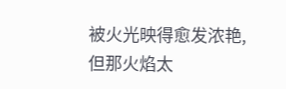被火光映得愈发浓艳,但那火焰太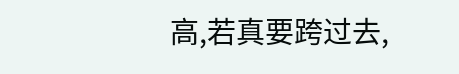高,若真要跨过去,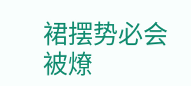裙摆势必会被燎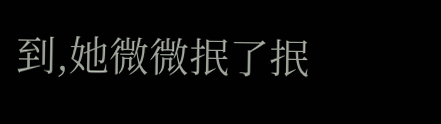到,她微微抿了抿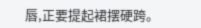唇,正要提起裙摆硬跨。